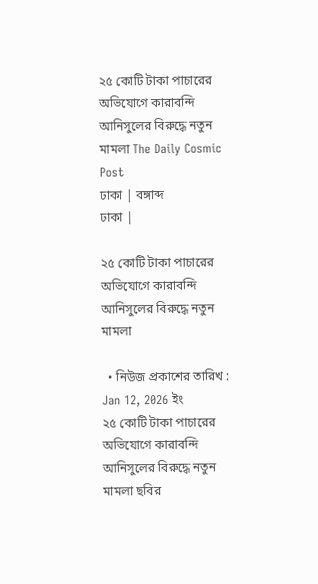২৫ কোটি টাকা পাচারের অভিযোগে কারাবন্দি আনিসুলের বিরুদ্ধে নতুন মামলা The Daily Cosmic Post
ঢাকা | বঙ্গাব্দ
ঢাকা |

২৫ কোটি টাকা পাচারের অভিযোগে কারাবন্দি আনিসুলের বিরুদ্ধে নতুন মামলা

  • নিউজ প্রকাশের তারিখ : Jan 12, 2026 ইং
২৫ কোটি টাকা পাচারের অভিযোগে কারাবন্দি আনিসুলের বিরুদ্ধে নতুন মামলা ছবির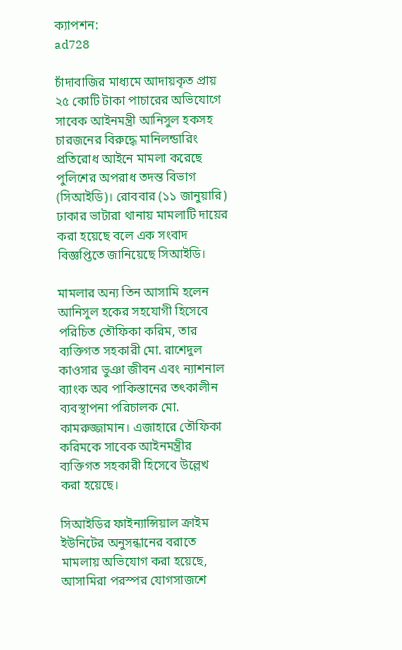ক্যাপশন:
ad728

চাঁদাবাজির মাধ্যমে আদায়কৃত প্রায় ২৫ কোটি টাকা পাচারের অভিযোগে সাবেক আইনমন্ত্রী আনিসুল হকসহ চারজনের বিরুদ্ধে মানিলন্ডারিং প্রতিরোধ আইনে মামলা করেছে পুলিশের অপরাধ তদন্ত বিভাগ (সিআইডি)। রোববার (১১ জানুয়ারি) ঢাকার ভাটারা থানায় মামলাটি দায়ের করা হয়েছে বলে এক সংবাদ বিজ্ঞপ্তিতে জানিয়েছে সিআইডি।

মামলার অন্য তিন আসামি হলেন আনিসুল হকের সহযোগী হিসেবে পরিচিত তৌফিকা করিম, তার ব্যক্তিগত সহকারী মো. রাশেদুল কাওসার ভুঞা জীবন এবং ন্যাশনাল ব্যাংক অব পাকিস্তানের তৎকালীন ব্যবস্থাপনা পরিচালক মো. কামরুজ্জামান। এজাহারে তৌফিকা করিমকে সাবেক আইনমন্ত্রীর ব্যক্তিগত সহকারী হিসেবে উল্লেখ করা হয়েছে।

সিআইডির ফাইন্যান্সিয়াল ক্রাইম ইউনিটের অনুসন্ধানের বরাতে মামলায় অভিযোগ করা হয়েছে, আসামিরা পরস্পর যোগসাজশে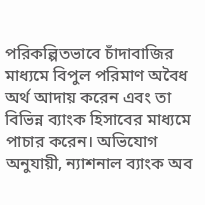পরিকল্পিতভাবে চাঁদাবাজির মাধ্যমে বিপুল পরিমাণ অবৈধ অর্থ আদায় করেন এবং তা বিভিন্ন ব্যাংক হিসাবের মাধ্যমে পাচার করেন। অভিযোগ অনুযায়ী, ন্যাশনাল ব্যাংক অব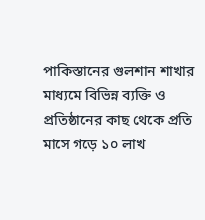পাকিস্তানের গুলশান শাখার মাধ্যমে বিভিন্ন ব্যক্তি ও প্রতিষ্ঠানের কাছ থেকে প্রতি মাসে গড়ে ১০ লাখ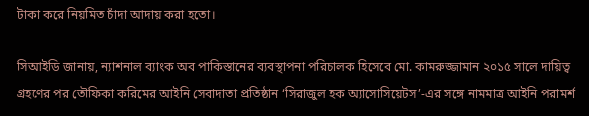টাকা করে নিয়মিত চাঁদা আদায় করা হতো।

সিআইডি জানায়, ন্যাশনাল ব্যাংক অব পাকিস্তানের ব্যবস্থাপনা পরিচালক হিসেবে মো. কামরুজ্জামান ২০১৫ সালে দায়িত্ব গ্রহণের পর তৌফিকা করিমের আইনি সেবাদাতা প্রতিষ্ঠান ‘সিরাজুল হক অ্যাসোসিয়েটস’-এর সঙ্গে নামমাত্র আইনি পরামর্শ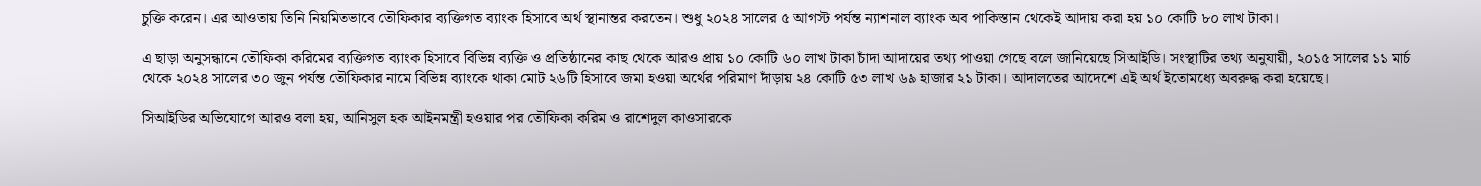চুক্তি করেন। এর আওতায় তিনি নিয়মিতভাবে তৌফিকার ব্যক্তিগত ব্যাংক হিসাবে অর্থ স্থানান্তর করতেন। শুধু ২০২৪ সালের ৫ আগস্ট পর্যন্ত ন্যাশনাল ব্যাংক অব পাকিস্তান থেকেই আদায় করা হয় ১০ কোটি ৮০ লাখ টাকা।

এ ছাড়া অনুসন্ধানে তৌফিকা করিমের ব্যক্তিগত ব্যাংক হিসাবে বিভিন্ন ব্যক্তি ও প্রতিষ্ঠানের কাছ থেকে আরও প্রায় ১০ কোটি ৬০ লাখ টাকা চাঁদা আদায়ের তথ্য পাওয়া গেছে বলে জানিয়েছে সিআইডি। সংস্থাটির তথ্য অনুযায়ী, ২০১৫ সালের ১১ মার্চ থেকে ২০২৪ সালের ৩০ জুন পর্যন্ত তৌফিকার নামে বিভিন্ন ব্যাংকে থাকা মোট ২৬টি হিসাবে জমা হওয়া অর্থের পরিমাণ দাঁড়ায় ২৪ কোটি ৫৩ লাখ ৬৯ হাজার ২১ টাকা। আদালতের আদেশে এই অর্থ ইতোমধ্যে অবরুদ্ধ করা হয়েছে।

সিআইডির অভিযোগে আরও বলা হয়, আনিসুল হক আইনমন্ত্রী হওয়ার পর তৌফিকা করিম ও রাশেদুল কাওসারকে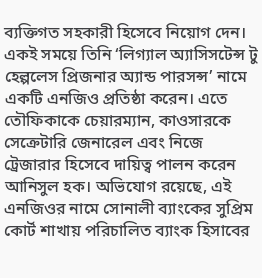ব্যক্তিগত সহকারী হিসেবে নিয়োগ দেন। একই সময়ে তিনি ‘লিগ্যাল অ্যাসিসটেন্স টু হেল্পলেস প্রিজনার অ্যান্ড পারসন্স’ নামে একটি এনজিও প্রতিষ্ঠা করেন। এতে তৌফিকাকে চেয়ারম্যান, কাওসারকে সেক্রেটারি জেনারেল এবং নিজে ট্রেজারার হিসেবে দায়িত্ব পালন করেন আনিসুল হক। অভিযোগ রয়েছে, এই এনজিওর নামে সোনালী ব্যাংকের সুপ্রিম কোর্ট শাখায় পরিচালিত ব্যাংক হিসাবের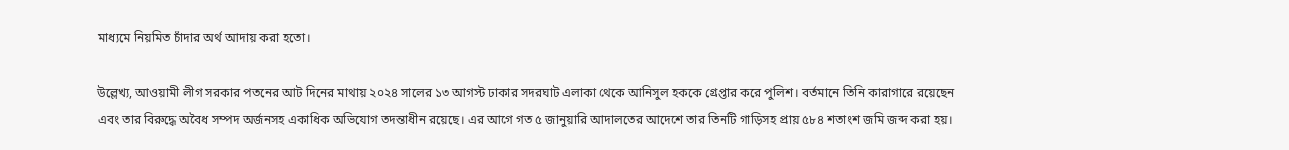মাধ্যমে নিয়মিত চাঁদার অর্থ আদায় করা হতো।

উল্লেখ্য, আওয়ামী লীগ সরকার পতনের আট দিনের মাথায় ২০২৪ সালের ১৩ আগস্ট ঢাকার সদরঘাট এলাকা থেকে আনিসুল হককে গ্রেপ্তার করে পুলিশ। বর্তমানে তিনি কারাগারে রয়েছেন এবং তার বিরুদ্ধে অবৈধ সম্পদ অর্জনসহ একাধিক অভিযোগ তদন্তাধীন রয়েছে। এর আগে গত ৫ জানুয়ারি আদালতের আদেশে তার তিনটি গাড়িসহ প্রায় ৫৮৪ শতাংশ জমি জব্দ করা হয়।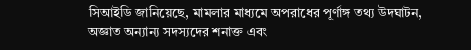সিআইডি জানিয়েছে, মামলার মাধ্যমে অপরাধের পূর্ণাঙ্গ তথ্য উদঘাটন, অজ্ঞাত অন্যান্য সদস্যদের শনাক্ত এবং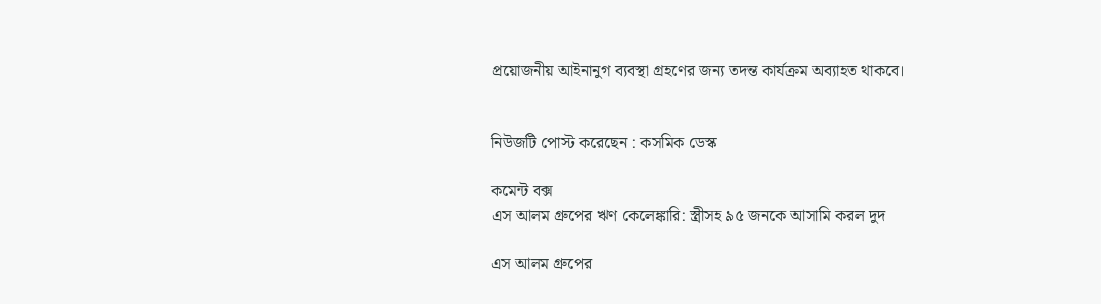প্রয়োজনীয় আইনানুগ ব্যবস্থা গ্রহণের জন্য তদন্ত কার্যক্রম অব্যাহত থাকবে।


নিউজটি পোস্ট করেছেন : কসমিক ডেস্ক

কমেন্ট বক্স
এস আলম গ্রুপের ঋণ কেলেঙ্কারি: স্ত্রীসহ ৯৫ জনকে আসামি করল দুদ

এস আলম গ্রুপের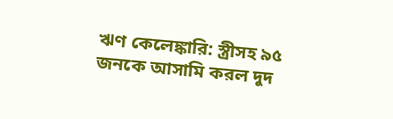ঋণ কেলেঙ্কারি: স্ত্রীসহ ৯৫ জনকে আসামি করল দুদ